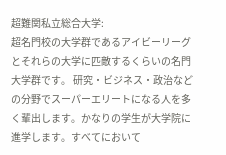超難関私立総合大学:
超名門校の大学群であるアイビーリーグとそれらの大学に匹敵するくらいの名門大学群です。 研究・ビジネス・政治などの分野でスーパーエリートになる人を多く輩出します。かなりの学生が大学院に進学します。すべてにおいて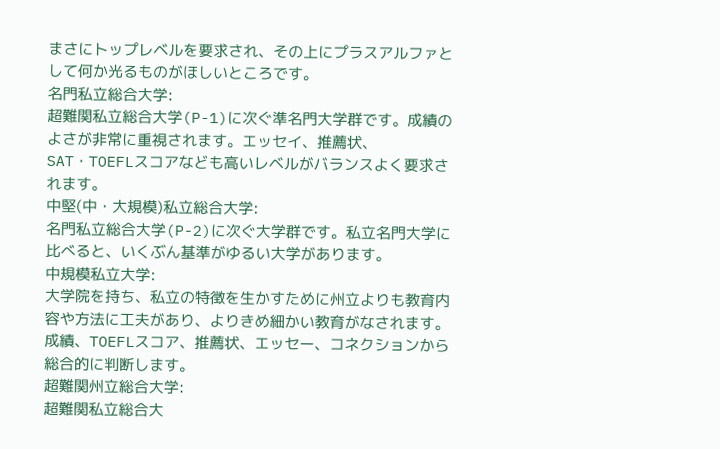まさにトップレベルを要求され、その上にプラスアルファとして何か光るものがほしいところです。
名門私立総合大学:
超難関私立総合大学(P-1)に次ぐ準名門大学群です。成績のよさが非常に重視されます。エッセイ、推薦状、SAT・TOEFLスコアなども高いレベルがバランスよく要求されます。
中堅(中・大規模)私立総合大学:
名門私立総合大学(P-2)に次ぐ大学群です。私立名門大学に比べると、いくぶん基準がゆるい大学があります。
中規模私立大学:
大学院を持ち、私立の特徴を生かすために州立よりも教育内容や方法に工夫があり、よりきめ細かい教育がなされます。成績、TOEFLスコア、推薦状、エッセー、コネクションから総合的に判断します。
超難関州立総合大学:
超難関私立総合大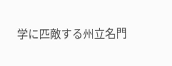学に匹敵する州立名門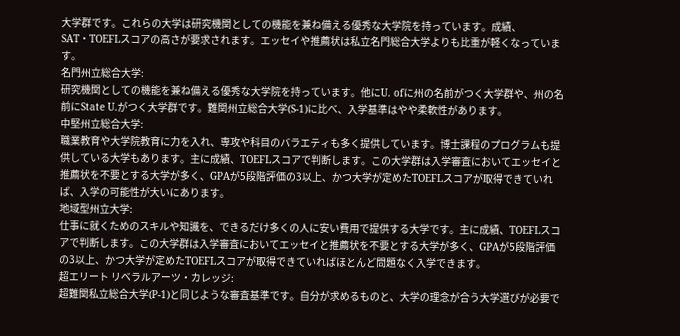大学群です。これらの大学は研究機関としての機能を兼ね備える優秀な大学院を持っています。成績、SAT・TOEFLスコアの高さが要求されます。エッセイや推薦状は私立名門総合大学よりも比重が軽くなっています。
名門州立総合大学:
研究機関としての機能を兼ね備える優秀な大学院を持っています。他にU. ofに州の名前がつく大学群や、州の名前にState U.がつく大学群です。難関州立総合大学(S-1)に比べ、入学基準はやや柔軟性があります。
中堅州立総合大学:
職業教育や大学院教育に力を入れ、専攻や科目のバラエティも多く提供しています。博士課程のプログラムも提供している大学もあります。主に成績、TOEFLスコアで判断します。この大学群は入学審査においてエッセイと推薦状を不要とする大学が多く、GPAが5段階評価の3以上、かつ大学が定めたTOEFLスコアが取得できていれば、入学の可能性が大いにあります。
地域型州立大学:
仕事に就くためのスキルや知識を、できるだけ多くの人に安い費用で提供する大学です。主に成績、TOEFLスコアで判断します。この大学群は入学審査においてエッセイと推薦状を不要とする大学が多く、GPAが5段階評価の3以上、かつ大学が定めたTOEFLスコアが取得できていればほとんど問題なく入学できます。
超エリート リベラルアーツ・カレッジ:
超難関私立総合大学(P-1)と同じような審査基準です。自分が求めるものと、大学の理念が合う大学選びが必要で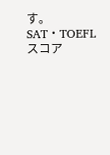す。SAT・TOEFLスコア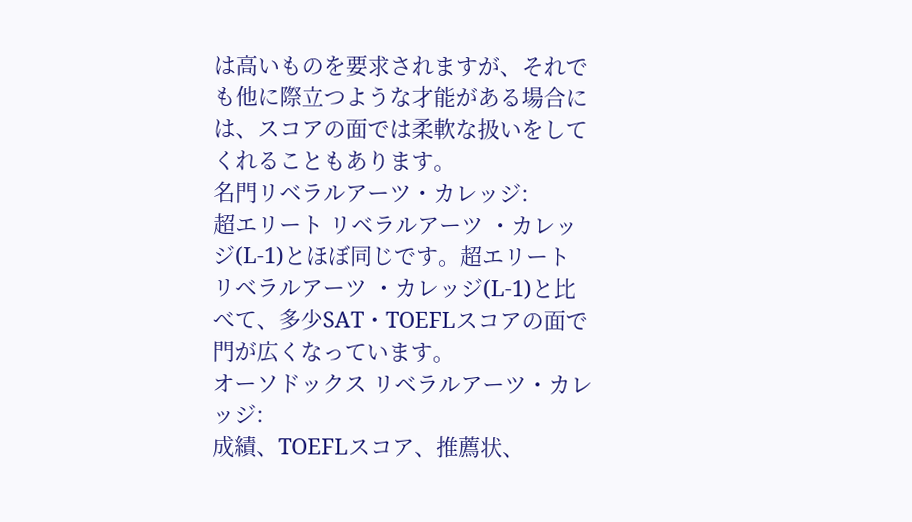は高いものを要求されますが、それでも他に際立つような才能がある場合には、スコアの面では柔軟な扱いをしてくれることもあります。
名門リベラルアーツ・カレッジ:
超エリート リベラルアーツ ・カレッジ(L-1)とほぼ同じです。超エリート リベラルアーツ ・カレッジ(L-1)と比べて、多少SAT・TOEFLスコアの面で門が広くなっています。
オーソドックス リベラルアーツ・カレッジ:
成績、TOEFLスコア、推薦状、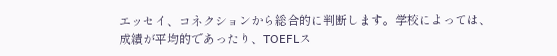エッセイ、コネクションから総合的に判断します。学校によっては、成績が平均的であったり、TOEFLス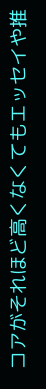コアがそれほど高くなくてもエッセイや推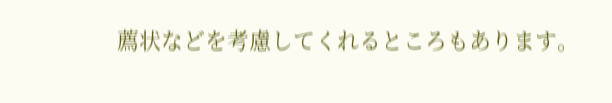薦状などを考慮してくれるところもあります。